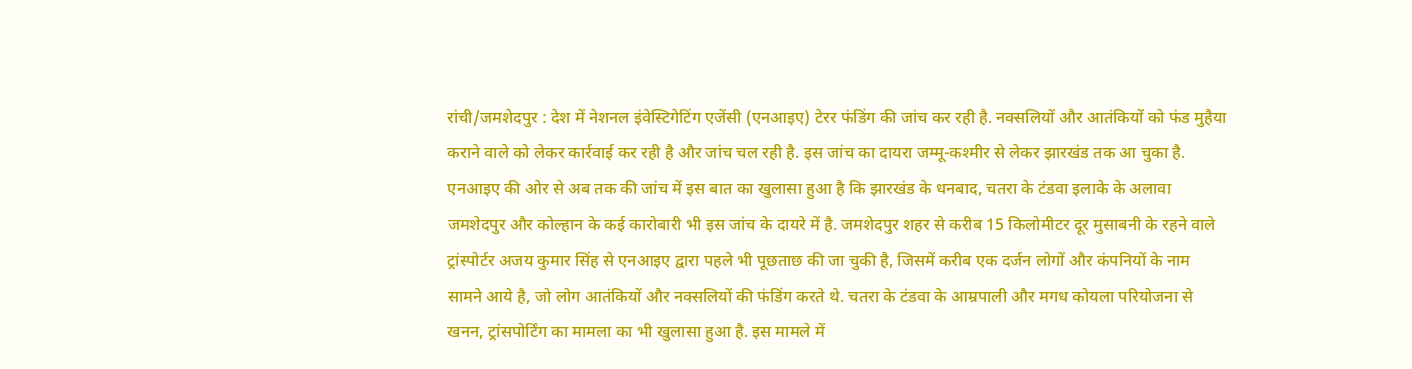रांची/जमशेदपुर : देश में नेशनल इंवेस्टिगेटिंग एजेंसी (एनआइए) टेरर फंडिंग की जांच कर रही है. नक्सलियों और आतंकियों को फंड मुहैया कराने वाले को लेकर कार्रवाई कर रही है और जांच चल रही है. इस जांच का दायरा जम्मू-कश्मीर से लेकर झारखंड तक आ चुका है. एनआइए की ओर से अब तक की जांच में इस बात का खुलासा हुआ है कि झारखंड के धनबाद, चतरा के टंडवा इलाके के अलावा जमशेदपुर और कोल्हान के कई कारोबारी भी इस जांच के दायरे में है. जमशेदपुर शहर से करीब 15 किलोमीटर दूर मुसाबनी के रहने वाले ट्रांस्पोर्टर अजय कुमार सिंह से एनआइए द्वारा पहले भी पूछताछ की जा चुकी है, जिसमें करीब एक दर्जन लोगों और कंपनियों के नाम सामने आये है, जो लोग आतंकियों और नक्सलियों की फंडिंग करते थे. चतरा के टंडवा के आम्रपाली और मगध कोयला परियोजना से खनन, ट्रांसपोर्टिंग का मामला का भी खुलासा हुआ है. इस मामले में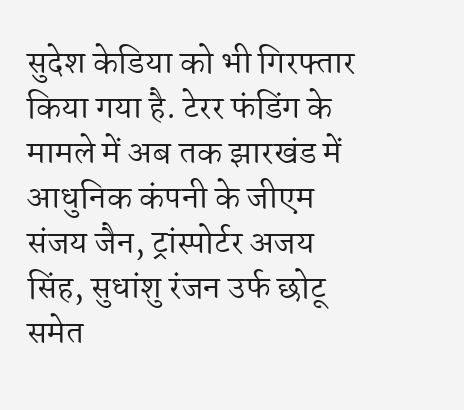सुदेश केडिया को भी गिरफ्तार किया गया है. टेरर फंडिंग के मामले में अब तक झारखंड में आधुनिक कंपनी के जीएम संजय जैन, ट्रांस्पोर्टर अजय सिंह, सुधांशु रंजन उर्फ छोटू समेत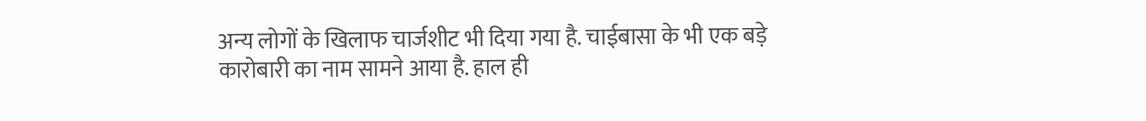अन्य लोगों के खिलाफ चार्जशीट भी दिया गया है. चाईबासा के भी एक बड़े कारोबारी का नाम सामने आया है. हाल ही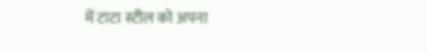में टाटा स्टील को अपना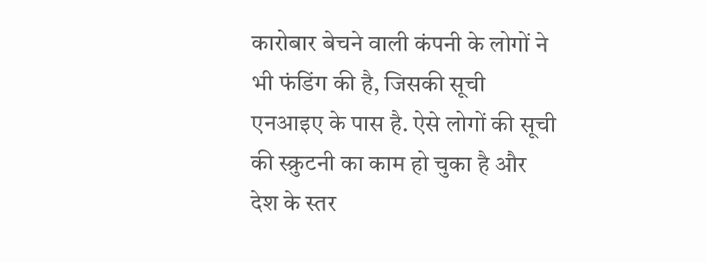कारोबार बेचने वाली कंपनी के लोगों ने भी फंडिंग की है, जिसकी सूची एनआइए के पास है. ऐसे लोगों की सूची की स्क्रुटनी का काम हो चुका है और देश के स्तर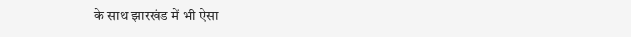के साथ झारखंड में भी ऐसा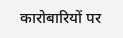कारोबारियों पर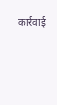कार्रवाई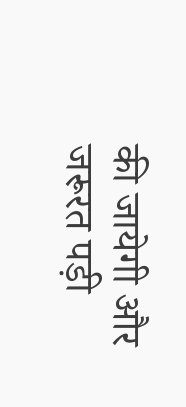की जायेगी और जरूरत पड़ी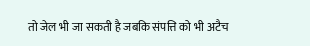तो जेल भी जा सकती है जबकि संपत्ति को भी अटैच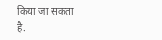किया जा सकता है.